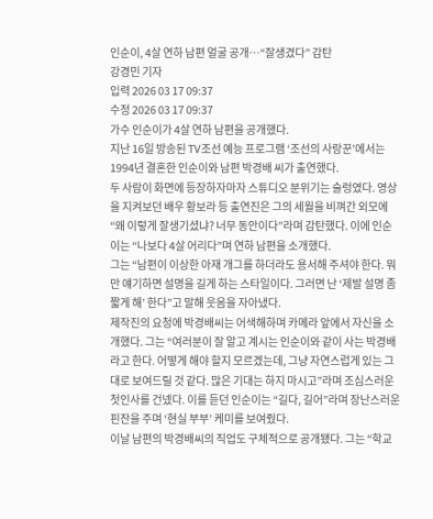인순이, 4살 연하 남편 얼굴 공개…“잘생겼다” 감탄
강경민 기자
입력 2026 03 17 09:37
수정 2026 03 17 09:37
가수 인순이가 4살 연하 남편을 공개했다.
지난 16일 방송된 TV조선 예능 프로그램 ‘조선의 사랑꾼’에서는 1994년 결혼한 인순이와 남편 박경배 씨가 출연했다.
두 사람이 화면에 등장하자마자 스튜디오 분위기는 술렁였다. 영상을 지켜보던 배우 황보라 등 출연진은 그의 세월을 비껴간 외모에 “왜 이렇게 잘생기셨냐? 너무 동안이다”라며 감탄했다. 이에 인순이는 “나보다 4살 어리다”며 연하 남편을 소개했다.
그는 “남편이 이상한 아재 개그를 하더라도 용서해 주셔야 한다. 뭐만 얘기하면 설명을 길게 하는 스타일이다. 그러면 난 ‘제발 설명 좀 짧게 해’ 한다”고 말해 웃음을 자아냈다.
제작진의 요청에 박경배씨는 어색해하며 카메라 앞에서 자신을 소개했다. 그는 “여러분이 잘 알고 계시는 인순이와 같이 사는 박경배라고 한다. 어떻게 해야 할지 모르겠는데, 그냥 자연스럽게 있는 그대로 보여드릴 것 같다. 많은 기대는 하지 마시고”라며 조심스러운 첫인사를 건넸다. 이를 듣던 인순이는 “길다, 길어”라며 장난스러운 핀잔을 주며 ‘현실 부부’ 케미를 보여줬다.
이날 남편의 박경배씨의 직업도 구체적으로 공개됐다. 그는 “학교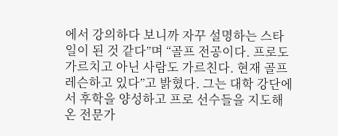에서 강의하다 보니까 자꾸 설명하는 스타일이 된 것 같다”며 “골프 전공이다. 프로도 가르치고 아닌 사람도 가르친다. 현재 골프 레슨하고 있다”고 밝혔다. 그는 대학 강단에서 후학을 양성하고 프로 선수들을 지도해온 전문가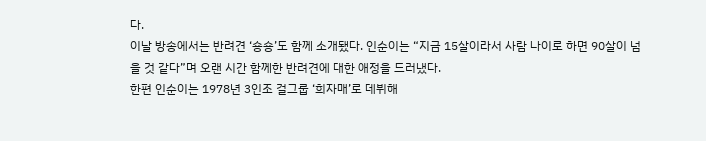다.
이날 방송에서는 반려견 ‘숑숑’도 함께 소개됐다. 인순이는 “지금 15살이라서 사람 나이로 하면 90살이 넘을 것 같다”며 오랜 시간 함께한 반려견에 대한 애정을 드러냈다.
한편 인순이는 1978년 3인조 걸그룹 ‘희자매’로 데뷔해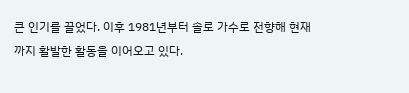큰 인기를 끌었다. 이후 1981년부터 솔로 가수로 전향해 현재까지 활발한 활동을 이어오고 있다.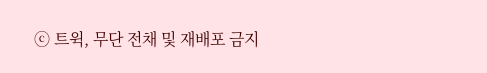ⓒ 트윅, 무단 전채 및 재배포 금지